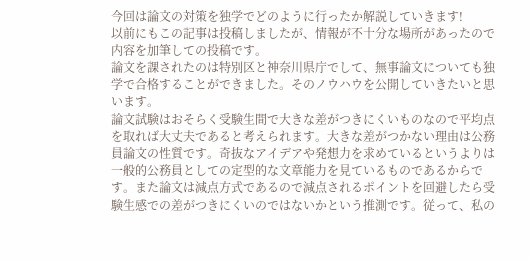今回は論文の対策を独学でどのように行ったか解説していきます!
以前にもこの記事は投稿しましたが、情報が不十分な場所があったので内容を加筆しての投稿です。
論文を課されたのは特別区と神奈川県庁でして、無事論文についても独学で合格することができました。そのノウハウを公開していきたいと思います。
論文試験はおそらく受験生間で大きな差がつきにくいものなので平均点を取れば大丈夫であると考えられます。大きな差がつかない理由は公務員論文の性質です。奇抜なアイデアや発想力を求めているというよりは一般的公務員としての定型的な文章能力を見ているものであるからです。また論文は減点方式であるので減点されるポイントを回避したら受験生感での差がつきにくいのではないかという推測です。従って、私の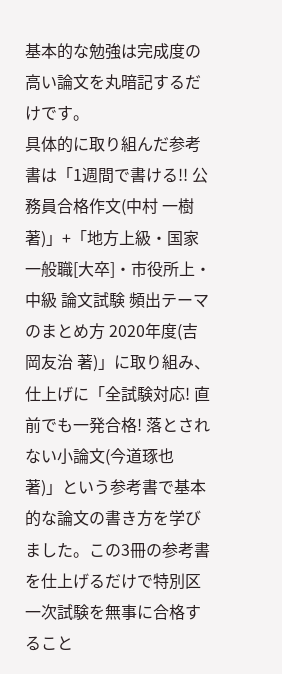基本的な勉強は完成度の高い論文を丸暗記するだけです。
具体的に取り組んだ参考書は「1週間で書ける!! 公務員合格作文(中村 一樹 著)」+「地方上級・国家一般職[大卒]・市役所上・中級 論文試験 頻出テーマのまとめ方 2020年度(吉岡友治 著)」に取り組み、仕上げに「全試験対応! 直前でも一発合格! 落とされない小論文(今道琢也 著)」という参考書で基本的な論文の書き方を学びました。この3冊の参考書を仕上げるだけで特別区一次試験を無事に合格すること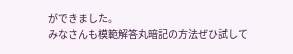ができました。
みなさんも模範解答丸暗記の方法ぜひ試して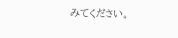みてください。